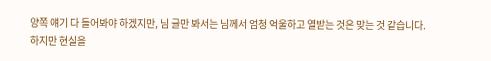양쪽 얘기 다 들어봐야 하겠지만, 님 글만 봐서는 님께서 엄청 억울하고 열받는 것은 맞는 것 같습니다.
하지만 현실을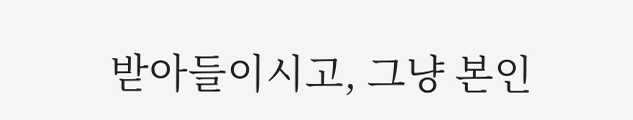받아들이시고, 그냥 본인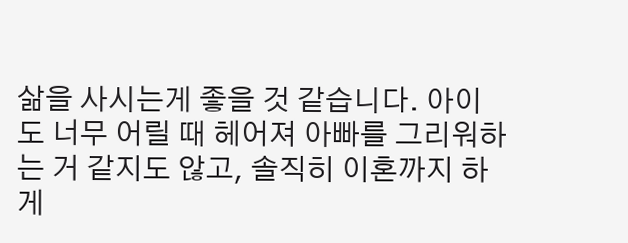삶을 사시는게 좋을 것 같습니다. 아이도 너무 어릴 때 헤어져 아빠를 그리워하는 거 같지도 않고, 솔직히 이혼까지 하게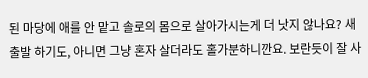된 마당에 애를 안 맡고 솔로의 몸으로 살아가시는게 더 낫지 않나요? 새출발 하기도, 아니면 그냥 혼자 살더라도 홀가분하니깐요. 보란듯이 잘 사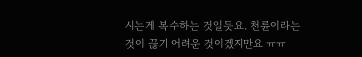시는게 복수하는 것일듯요. 천륜이라는 것이 끊기 어려운 것이겠지만요 ㅠㅠ